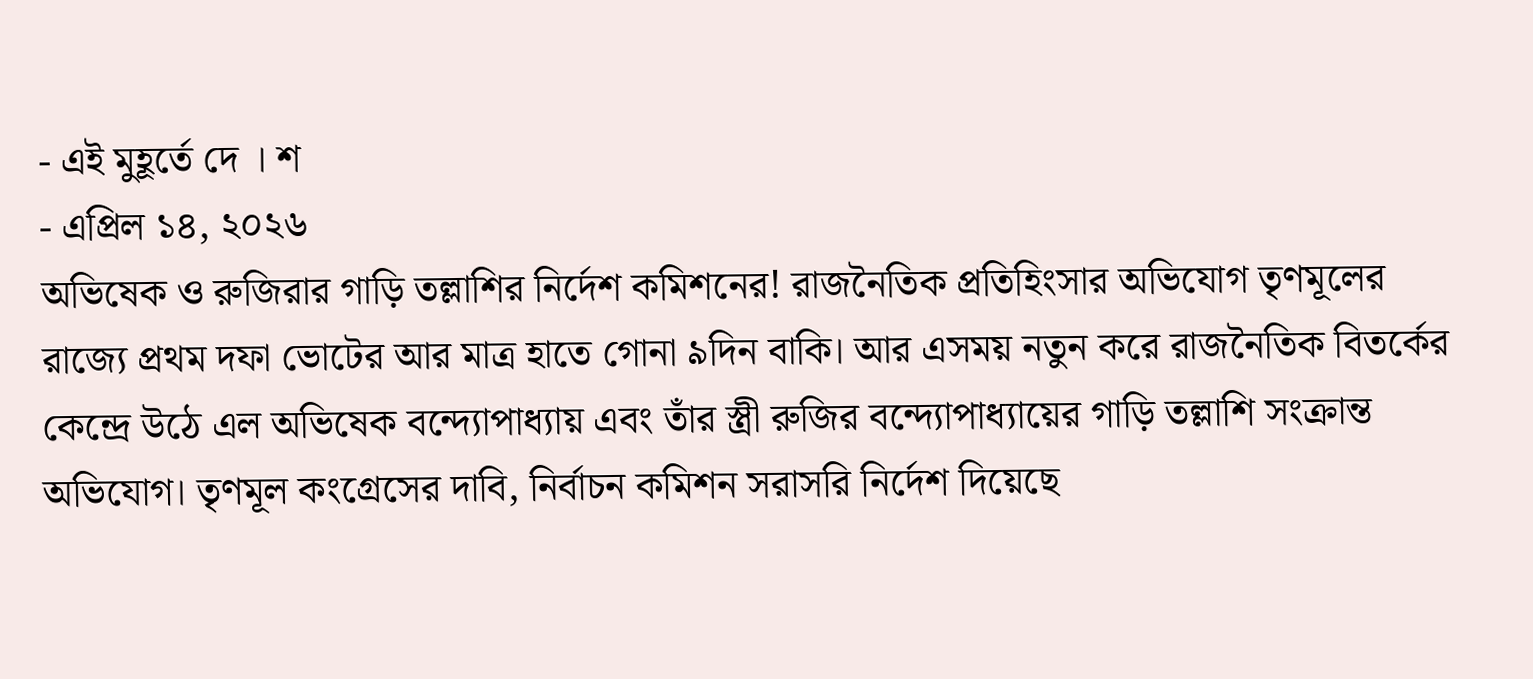- এই মুহূর্তে দে । শ
- এপ্রিল ১৪, ২০২৬
অভিষেক ও রুজিরার গাড়ি তল্লাশির নির্দেশ কমিশনের! রাজনৈতিক প্রতিহিংসার অভিযোগ তৃণমূলের
রাজ্যে প্রথম দফা ভোটের আর মাত্র হাতে গোনা ৯দিন বাকি। আর এসময় নতুন করে রাজনৈতিক বিতর্কের কেন্দ্রে উঠে এল অভিষেক বন্দ্যোপাধ্যায় এবং তাঁর স্ত্রী রুজির বন্দ্যোপাধ্যায়ের গাড়ি তল্লাশি সংক্রান্ত অভিযোগ। তৃণমূল কংগ্রেসের দাবি, নির্বাচন কমিশন সরাসরি নির্দেশ দিয়েছে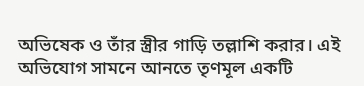অভিষেক ও তাঁর স্ত্রীর গাড়ি তল্লাশি করার। এই অভিযোগ সামনে আনতে তৃণমূল একটি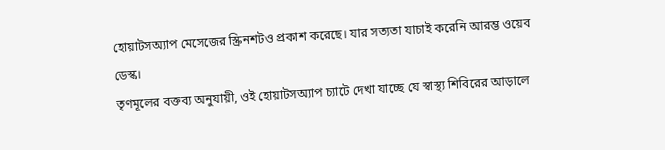হোয়াটসঅ্যাপ মেসেজের স্ক্রিনশটও প্রকাশ করেছে। যার সত্যতা যাচাই করেনি আরম্ভ ওয়েব ডেস্ক।
তৃণমূলের বক্তব্য অনুযায়ী, ওই হোয়াটসঅ্যাপ চ্যাটে দেখা যাচ্ছে যে স্বাস্থ্য শিবিরের আড়ালে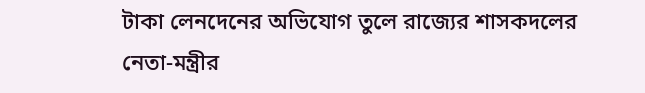টাকা লেনদেনের অভিযোগ তুলে রাজ্যের শাসকদলের নেতা-মন্ত্রীর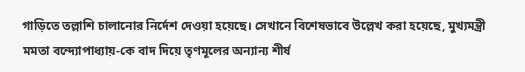গাড়িতে তল্লাশি চালানোর নির্দেশ দেওয়া হয়েছে। সেখানে বিশেষভাবে উল্লেখ করা হয়েছে, মুখ্যমন্ত্রী মমতা বন্দ্যোপাধ্যায়-কে বাদ দিয়ে তৃণমূলের অন্যান্য শীর্ষ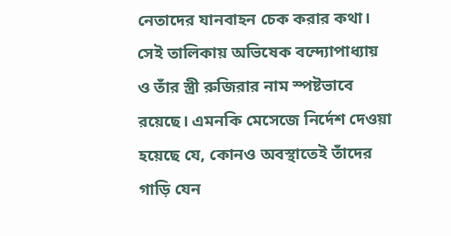নেতাদের যানবাহন চেক করার কথা। সেই তালিকায় অভিষেক বন্দ্যোপাধ্যায় ও তাঁর স্ত্রী রুজিরার নাম স্পষ্টভাবে রয়েছে। এমনকি মেসেজে নির্দেশ দেওয়া হয়েছে যে, কোনও অবস্থাতেই তাঁদের গাড়ি যেন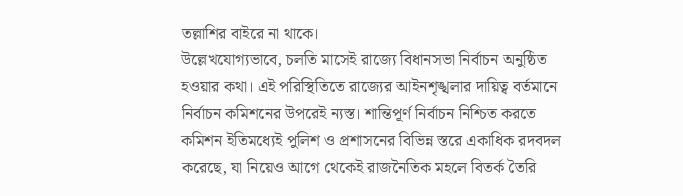তল্লাশির বাইরে না থাকে।
উল্লেখযোগ্যভাবে, চলতি মাসেই রাজ্যে বিধানসভা নির্বাচন অনুষ্ঠিত হওয়ার কথা। এই পরিস্থিতিতে রাজ্যের আইনশৃঙ্খলার দায়িত্ব বর্তমানে নির্বাচন কমিশনের উপরেই ন্যস্ত। শান্তিপূর্ণ নির্বাচন নিশ্চিত করতে কমিশন ইতিমধ্যেই পুলিশ ও প্রশাসনের বিভিন্ন স্তরে একাধিক রদবদল করেছে, যা নিয়েও আগে থেকেই রাজনৈতিক মহলে বিতর্ক তৈরি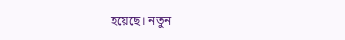হয়েছে। নতুন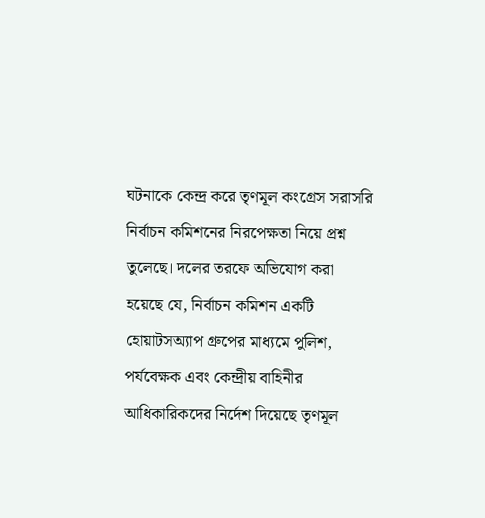ঘটনাকে কেন্দ্র করে তৃণমূল কংগ্রেস সরাসরি নির্বাচন কমিশনের নিরপেক্ষতা নিয়ে প্রশ্ন তুলেছে। দলের তরফে অভিযোগ করা হয়েছে যে, নির্বাচন কমিশন একটি হোয়াটসঅ্যাপ গ্রুপের মাধ্যমে পুলিশ, পর্যবেক্ষক এবং কেন্দ্রীয় বাহিনীর আধিকারিকদের নির্দেশ দিয়েছে তৃণমূল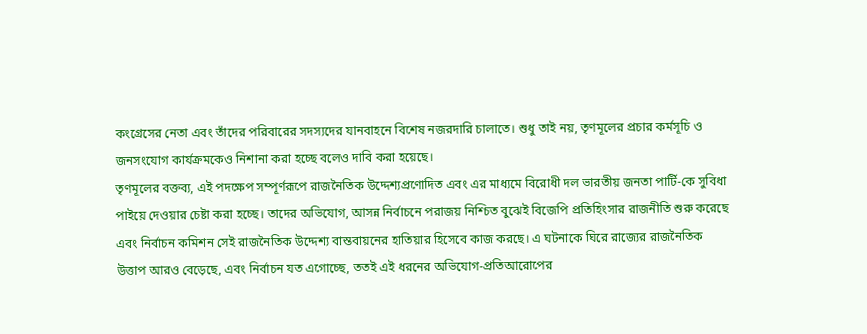কংগ্রেসের নেতা এবং তাঁদের পরিবারের সদস্যদের যানবাহনে বিশেষ নজরদারি চালাতে। শুধু তাই নয়, তৃণমূলের প্রচার কর্মসূচি ও জনসংযোগ কার্যক্রমকেও নিশানা করা হচ্ছে বলেও দাবি করা হয়েছে।
তৃণমূলের বক্তব্য, এই পদক্ষেপ সম্পূর্ণরূপে রাজনৈতিক উদ্দেশ্যপ্রণোদিত এবং এর মাধ্যমে বিরোধী দল ভারতীয় জনতা পার্টি-কে সুবিধা পাইয়ে দেওয়ার চেষ্টা করা হচ্ছে। তাদের অভিযোগ, আসন্ন নির্বাচনে পরাজয় নিশ্চিত বুঝেই বিজেপি প্রতিহিংসার রাজনীতি শুরু করেছে এবং নির্বাচন কমিশন সেই রাজনৈতিক উদ্দেশ্য বাস্তবায়নের হাতিয়ার হিসেবে কাজ করছে। এ ঘটনাকে ঘিরে রাজ্যের রাজনৈতিক উত্তাপ আরও বেড়েছে, এবং নির্বাচন যত এগোচ্ছে, ততই এই ধরনের অভিযোগ-প্রতিআরোপের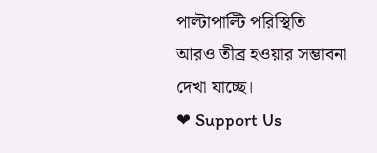পাল্টাপাল্টি পরিস্থিতি আরও তীব্র হওয়ার সম্ভাবনা দেখা যাচ্ছে।
❤ Support Us